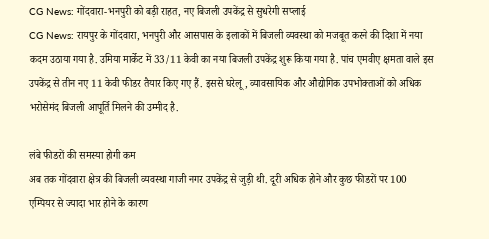CG News: गोंदवारा-भनपुरी को बड़ी राहत, नए बिजली उपकेंद्र से सुधरेगी सप्लाई
CG News: रायपुर के गोंदवारा, भनपुरी और आसपास के इलाकों में बिजली व्यवस्था को मजबूत करने की दिशा में नया कदम उठाया गया है. उमिया मार्केट में 33/11 केवी का नया बिजली उपकेंद्र शुरू किया गया है. पांच एमवीए क्षमता वाले इस उपकेंद्र से तीन नए 11 केवी फीडर तैयार किए गए हैं. इससे घरेलू, व्यावसायिक और औद्योगिक उपभोक्ताओं को अधिक भरोसेमंद बिजली आपूर्ति मिलने की उम्मीद है.

लंबे फीडरों की समस्या होगी कम
अब तक गोंदवारा क्षेत्र की बिजली व्यवस्था गाजी नगर उपकेंद्र से जुड़ी थी. दूरी अधिक होने और कुछ फीडरों पर 100 एम्पियर से ज्यादा भार होने के कारण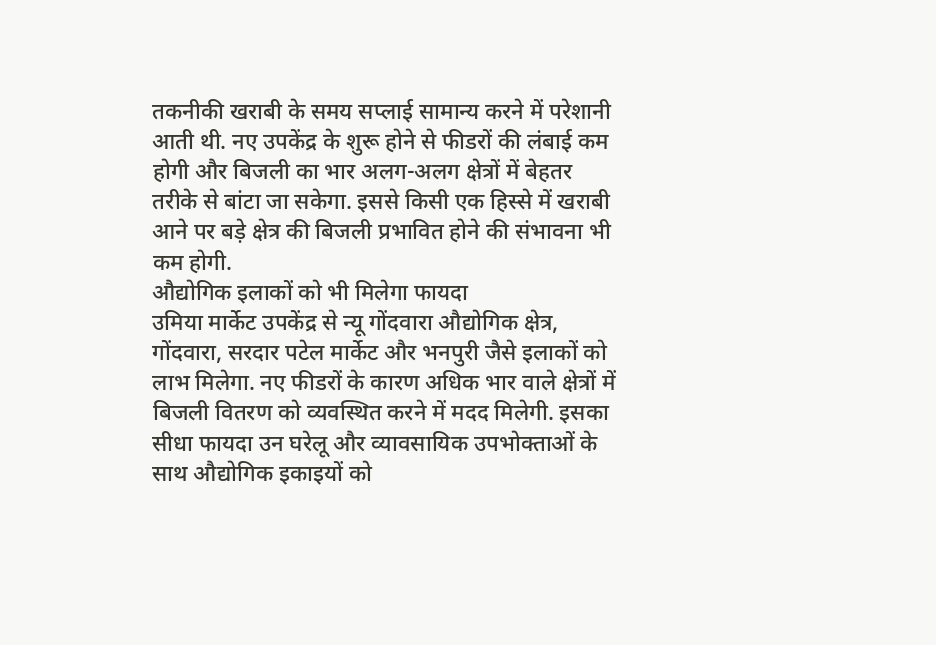तकनीकी खराबी के समय सप्लाई सामान्य करने में परेशानी आती थी. नए उपकेंद्र के शुरू होने से फीडरों की लंबाई कम होगी और बिजली का भार अलग-अलग क्षेत्रों में बेहतर तरीके से बांटा जा सकेगा. इससे किसी एक हिस्से में खराबी आने पर बड़े क्षेत्र की बिजली प्रभावित होने की संभावना भी कम होगी.
औद्योगिक इलाकों को भी मिलेगा फायदा
उमिया मार्केट उपकेंद्र से न्यू गोंदवारा औद्योगिक क्षेत्र, गोंदवारा, सरदार पटेल मार्केट और भनपुरी जैसे इलाकों को लाभ मिलेगा. नए फीडरों के कारण अधिक भार वाले क्षेत्रों में बिजली वितरण को व्यवस्थित करने में मदद मिलेगी. इसका सीधा फायदा उन घरेलू और व्यावसायिक उपभोक्ताओं के साथ औद्योगिक इकाइयों को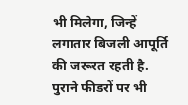भी मिलेगा, जिन्हें लगातार बिजली आपूर्ति की जरूरत रहती है.
पुराने फीडरों पर भी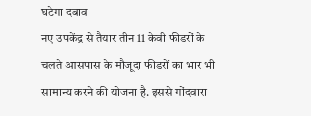घटेगा दबाव
नए उपकेंद्र से तैयार तीन 11 केवी फीडरों के चलते आसपास के मौजूदा फीडरों का भार भी सामान्य करने की योजना है. इससे गोंदवारा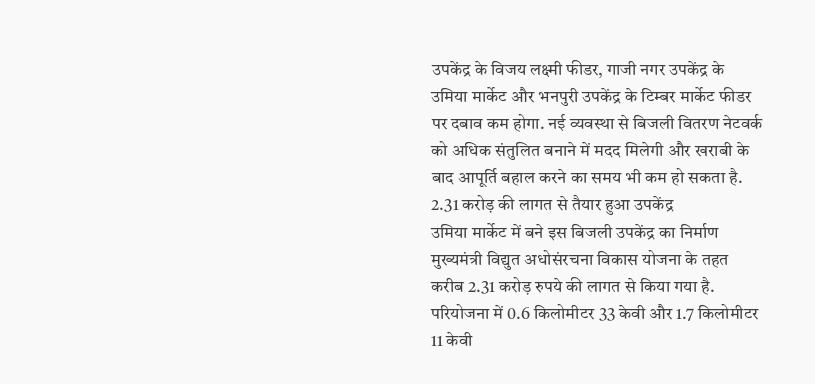उपकेंद्र के विजय लक्ष्मी फीडर, गाजी नगर उपकेंद्र के उमिया मार्केट और भनपुरी उपकेंद्र के टिम्बर मार्केट फीडर पर दबाव कम होगा. नई व्यवस्था से बिजली वितरण नेटवर्क को अधिक संतुलित बनाने में मदद मिलेगी और खराबी के बाद आपूर्ति बहाल करने का समय भी कम हो सकता है.
2.31 करोड़ की लागत से तैयार हुआ उपकेंद्र
उमिया मार्केट में बने इस बिजली उपकेंद्र का निर्माण मुख्यमंत्री विद्युत अधोसंरचना विकास योजना के तहत करीब 2.31 करोड़ रुपये की लागत से किया गया है. परियोजना में 0.6 किलोमीटर 33 केवी और 1.7 किलोमीटर 11 केवी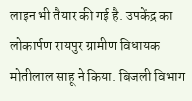लाइन भी तैयार की गई है. उपकेंद्र का लोकार्पण रायपुर ग्रामीण विधायक मोतीलाल साहू ने किया. बिजली विभाग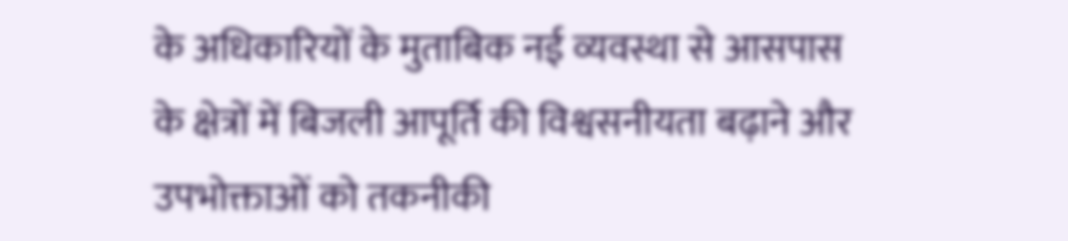के अधिकारियों के मुताबिक नई व्यवस्था से आसपास के क्षेत्रों में बिजली आपूर्ति की विश्वसनीयता बढ़ाने और उपभोक्ताओं को तकनीकी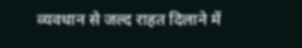व्यवधान से जल्द राहत दिलाने में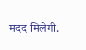मदद मिलेगी.